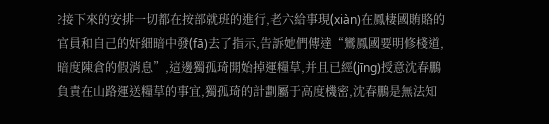?接下來的安排一切都在按部就班的進行,老六給事現(xiàn)在鳳棲國賄賂的官員和自己的奸細暗中發(fā)去了指示,告訴她們傳達“鸞鳳國要明修棧道,暗度陳倉的假消息”,這邊獨孤琦開始掉運糧草,并且已經(jīng)授意沈春鵬負責在山路運送糧草的事宜,獨孤琦的計劃屬于高度機密,沈春鵬是無法知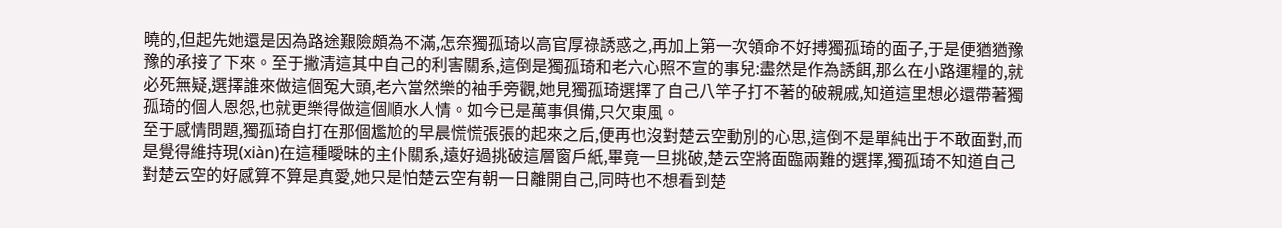曉的,但起先她還是因為路途艱險頗為不滿,怎奈獨孤琦以高官厚祿誘惑之,再加上第一次領命不好搏獨孤琦的面子,于是便猶猶豫豫的承接了下來。至于撇清這其中自己的利害關系,這倒是獨孤琦和老六心照不宣的事兒:盡然是作為誘餌,那么在小路運糧的,就必死無疑,選擇誰來做這個冤大頭,老六當然樂的袖手旁觀,她見獨孤琦選擇了自己八竿子打不著的破親戚,知道這里想必還帶著獨孤琦的個人恩怨,也就更樂得做這個順水人情。如今已是萬事俱備,只欠東風。
至于感情問題,獨孤琦自打在那個尷尬的早晨慌慌張張的起來之后,便再也沒對楚云空動別的心思,這倒不是單純出于不敢面對,而是覺得維持現(xiàn)在這種曖昧的主仆關系,遠好過挑破這層窗戶紙,畢竟一旦挑破,楚云空將面臨兩難的選擇,獨孤琦不知道自己對楚云空的好感算不算是真愛,她只是怕楚云空有朝一日離開自己,同時也不想看到楚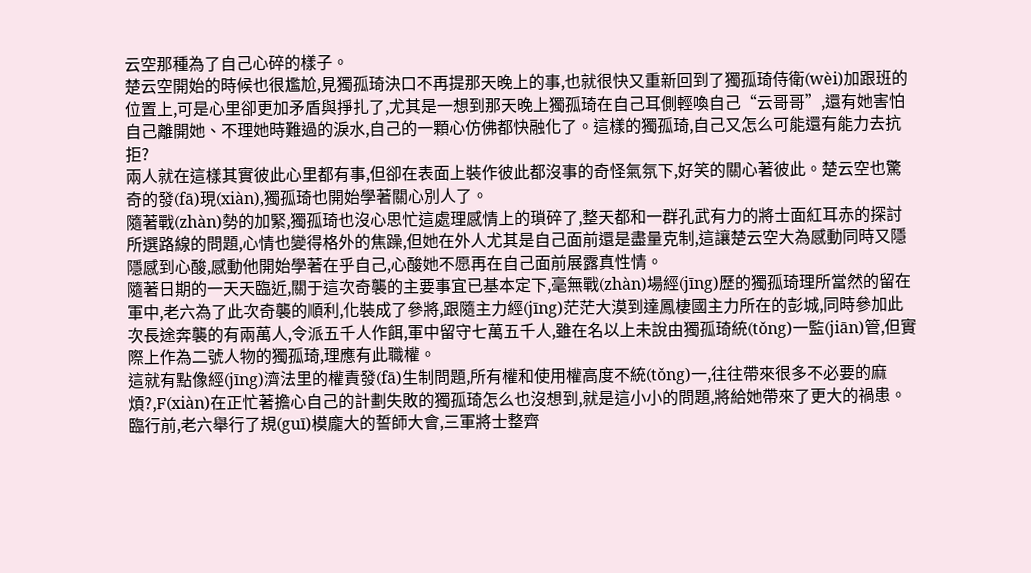云空那種為了自己心碎的樣子。
楚云空開始的時候也很尷尬,見獨孤琦決口不再提那天晚上的事,也就很快又重新回到了獨孤琦侍衛(wèi)加跟班的位置上,可是心里卻更加矛盾與掙扎了,尤其是一想到那天晚上獨孤琦在自己耳側輕喚自己“云哥哥”,還有她害怕自己離開她、不理她時難過的淚水,自己的一顆心仿佛都快融化了。這樣的獨孤琦,自己又怎么可能還有能力去抗拒?
兩人就在這樣其實彼此心里都有事,但卻在表面上裝作彼此都沒事的奇怪氣氛下,好笑的關心著彼此。楚云空也驚奇的發(fā)現(xiàn),獨孤琦也開始學著關心別人了。
隨著戰(zhàn)勢的加緊,獨孤琦也沒心思忙這處理感情上的瑣碎了,整天都和一群孔武有力的將士面紅耳赤的探討所選路線的問題,心情也變得格外的焦躁,但她在外人尤其是自己面前還是盡量克制,這讓楚云空大為感動同時又隱隱感到心酸,感動他開始學著在乎自己,心酸她不愿再在自己面前展露真性情。
隨著日期的一天天臨近,關于這次奇襲的主要事宜已基本定下,毫無戰(zhàn)場經(jīng)歷的獨孤琦理所當然的留在軍中,老六為了此次奇襲的順利,化裝成了參將,跟隨主力經(jīng)茫茫大漠到達鳳棲國主力所在的彭城,同時參加此次長途奔襲的有兩萬人,令派五千人作餌,軍中留守七萬五千人,雖在名以上未說由獨孤琦統(tǒng)一監(jiān)管,但實際上作為二號人物的獨孤琦,理應有此職權。
這就有點像經(jīng)濟法里的權責發(fā)生制問題,所有權和使用權高度不統(tǒng)一,往往帶來很多不必要的麻煩?,F(xiàn)在正忙著擔心自己的計劃失敗的獨孤琦怎么也沒想到,就是這小小的問題,將給她帶來了更大的禍患。
臨行前,老六舉行了規(guī)模龐大的誓師大會,三軍將士整齊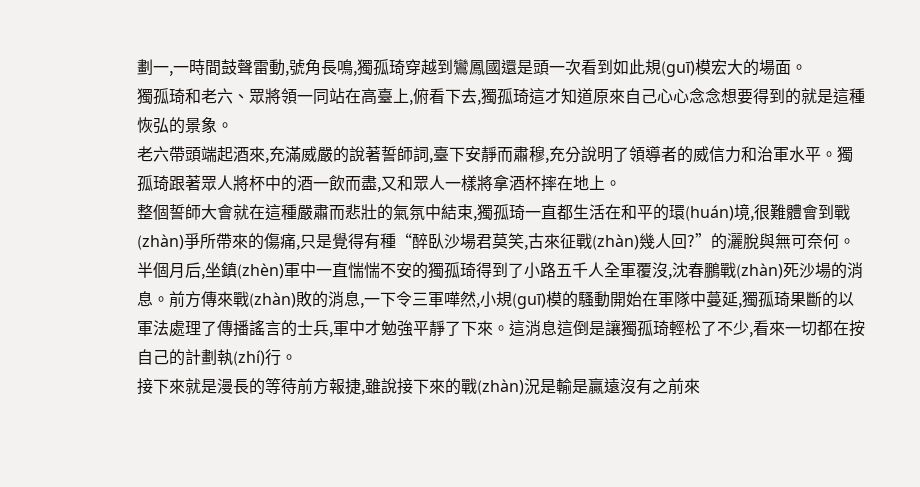劃一,一時間鼓聲雷動,號角長鳴,獨孤琦穿越到鸞鳳國還是頭一次看到如此規(guī)模宏大的場面。
獨孤琦和老六、眾將領一同站在高臺上,俯看下去,獨孤琦這才知道原來自己心心念念想要得到的就是這種恢弘的景象。
老六帶頭端起酒來,充滿威嚴的說著誓師詞,臺下安靜而肅穆,充分說明了領導者的威信力和治軍水平。獨孤琦跟著眾人將杯中的酒一飲而盡,又和眾人一樣將拿酒杯摔在地上。
整個誓師大會就在這種嚴肅而悲壯的氣氛中結束,獨孤琦一直都生活在和平的環(huán)境,很難體會到戰(zhàn)爭所帶來的傷痛,只是覺得有種“醉臥沙場君莫笑,古來征戰(zhàn)幾人回?”的灑脫與無可奈何。
半個月后,坐鎮(zhèn)軍中一直惴惴不安的獨孤琦得到了小路五千人全軍覆沒,沈春鵬戰(zhàn)死沙場的消息。前方傳來戰(zhàn)敗的消息,一下令三軍嘩然,小規(guī)模的騷動開始在軍隊中蔓延,獨孤琦果斷的以軍法處理了傳播謠言的士兵,軍中才勉強平靜了下來。這消息這倒是讓獨孤琦輕松了不少,看來一切都在按自己的計劃執(zhí)行。
接下來就是漫長的等待前方報捷,雖說接下來的戰(zhàn)況是輸是贏遠沒有之前來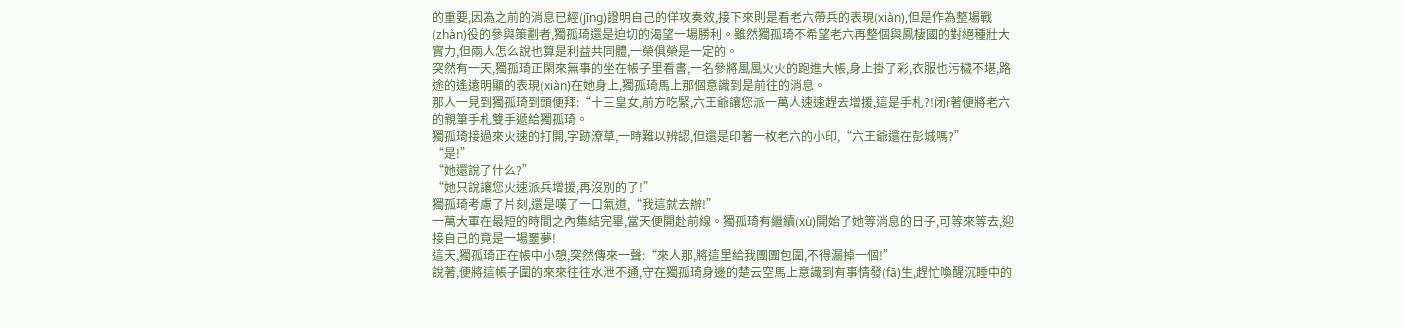的重要,因為之前的消息已經(jīng)證明自己的佯攻奏效,接下來則是看老六帶兵的表現(xiàn),但是作為整場戰(zhàn)役的參與策劃者,獨孤琦還是迫切的渴望一場勝利。雖然獨孤琦不希望老六再整個與鳳棲國的對絕種壯大實力,但兩人怎么說也算是利益共同體,一榮俱榮是一定的。
突然有一天,獨孤琦正閑來無事的坐在帳子里看書,一名參將風風火火的跑進大帳,身上掛了彩,衣服也污穢不堪,路途的遙遠明顯的表現(xiàn)在她身上,獨孤琦馬上那個意識到是前往的消息。
那人一見到獨孤琦到頭便拜:“十三皇女,前方吃緊,六王爺讓您派一萬人速速趕去增援,這是手札?!闭f著便將老六的親筆手札雙手遞給獨孤琦。
獨孤琦接過來火速的打開,字跡潦草,一時難以辨認,但還是印著一枚老六的小印,“六王爺還在彭城嗎?”
“是!”
“她還說了什么?”
“她只說讓您火速派兵增援,再沒別的了!”
獨孤琦考慮了片刻,還是嘆了一口氣道,“我這就去辦!”
一萬大軍在最短的時間之內集結完畢,當天便開赴前線。獨孤琦有繼續(xù)開始了她等消息的日子,可等來等去,迎接自己的竟是一場噩夢!
這天,獨孤琦正在帳中小憩,突然傳來一聲:“來人那,將這里給我團團包圍,不得漏掉一個!”
說著,便將這帳子圍的來來往往水泄不通,守在獨孤琦身邊的楚云空馬上意識到有事情發(fā)生,趕忙喚醒沉睡中的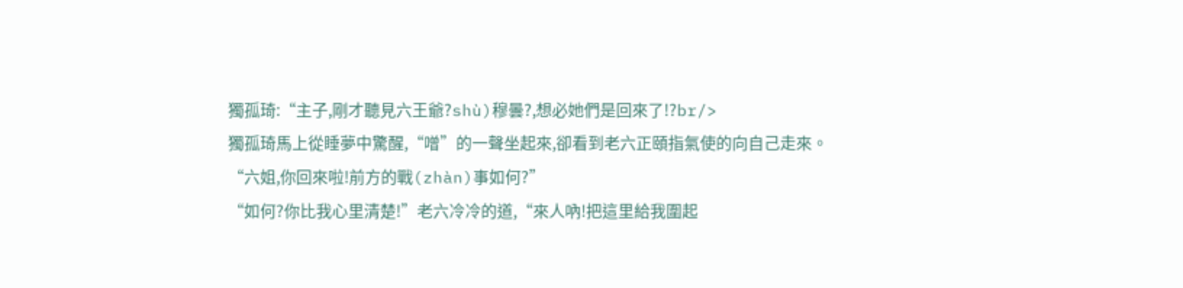獨孤琦:“主子,剛才聽見六王爺?shù)穆曇?,想必她們是回來了!?br/>
獨孤琦馬上從睡夢中驚醒,“噌”的一聲坐起來,卻看到老六正頤指氣使的向自己走來。
“六姐,你回來啦!前方的戰(zhàn)事如何?”
“如何?你比我心里清楚!”老六冷冷的道,“來人吶!把這里給我圍起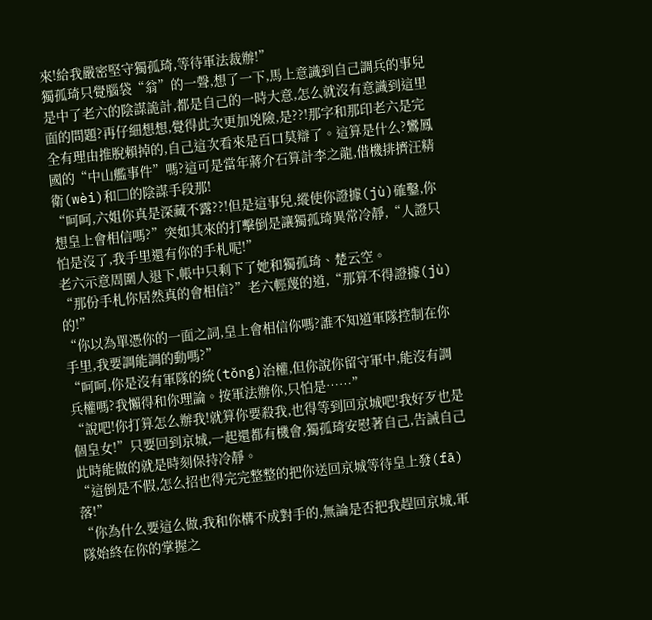來!給我嚴密堅守獨孤琦,等待軍法裁辦!”
獨孤琦只覺腦袋“翁”的一聲,想了一下,馬上意識到自己調兵的事兒是中了老六的陰謀詭計,都是自己的一時大意,怎么就沒有意識到這里面的問題?再仔細想想,覺得此次更加兇險,是??!那字和那印老六是完全有理由推脫賴掉的,自己這次看來是百口莫辯了。這算是什么?鸞鳳國的“中山艦事件”嗎?這可是當年蔣介石算計李之龍,借機排擠汪精衛(wèi)和□的陰謀手段那!
“呵呵,六姐你真是深藏不露??!但是這事兒,縱使你證據(jù)確鑿,你想皇上會相信嗎?”突如其來的打擊倒是讓獨孤琦異常冷靜,“人證只怕是沒了,我手里還有你的手札呢!”
老六示意周圍人退下,帳中只剩下了她和獨孤琦、楚云空。
“那份手札你居然真的會相信?”老六輕蔑的道,“那算不得證據(jù)的!”
“你以為單憑你的一面之詞,皇上會相信你嗎?誰不知道軍隊控制在你手里,我要調能調的動嗎?”
“呵呵,你是沒有軍隊的統(tǒng)治權,但你說你留守軍中,能沒有調兵權嗎?我懶得和你理論。按軍法辦你,只怕是……”
“說吧!你打算怎么辦我!就算你要殺我,也得等到回京城吧!我好歹也是個皇女!”只要回到京城,一起還都有機會,獨孤琦安慰著自己,告誡自己此時能做的就是時刻保持冷靜。
“這倒是不假,怎么招也得完完整整的把你送回京城等待皇上發(fā)落!”
“你為什么要這么做,我和你構不成對手的,無論是否把我趕回京城,軍隊始終在你的掌握之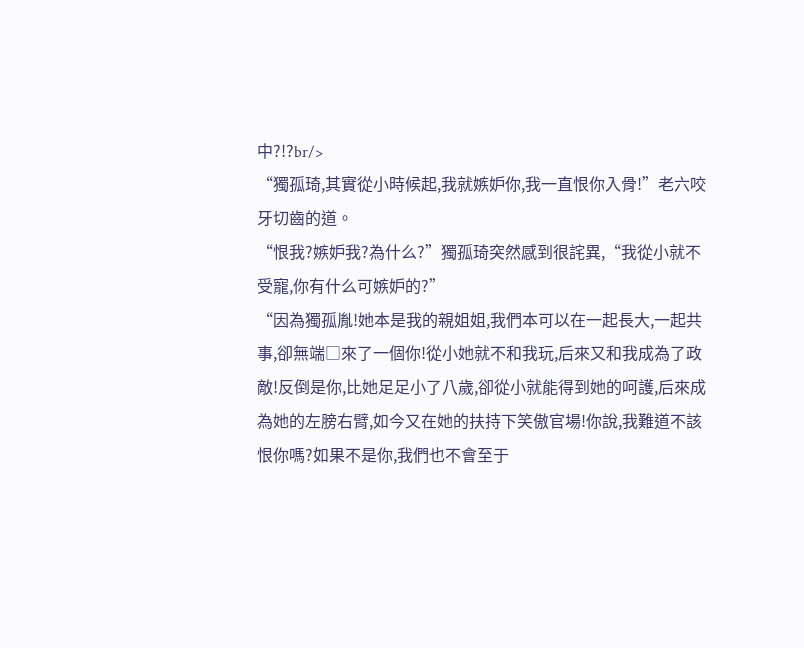中?!?br/>
“獨孤琦,其實從小時候起,我就嫉妒你,我一直恨你入骨!”老六咬牙切齒的道。
“恨我?嫉妒我?為什么?”獨孤琦突然感到很詫異,“我從小就不受寵,你有什么可嫉妒的?”
“因為獨孤胤!她本是我的親姐姐,我們本可以在一起長大,一起共事,卻無端□來了一個你!從小她就不和我玩,后來又和我成為了政敵!反倒是你,比她足足小了八歲,卻從小就能得到她的呵護,后來成為她的左膀右臂,如今又在她的扶持下笑傲官場!你說,我難道不該恨你嗎?如果不是你,我們也不會至于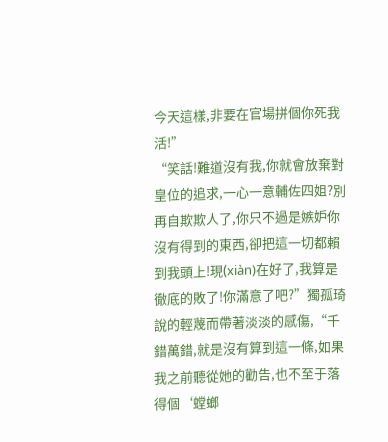今天這樣,非要在官場拼個你死我活!”
“笑話!難道沒有我,你就會放棄對皇位的追求,一心一意輔佐四姐?別再自欺欺人了,你只不過是嫉妒你沒有得到的東西,卻把這一切都賴到我頭上!現(xiàn)在好了,我算是徹底的敗了!你滿意了吧?”獨孤琦說的輕蔑而帶著淡淡的感傷,“千錯萬錯,就是沒有算到這一條,如果我之前聽從她的勸告,也不至于落得個‘螳螂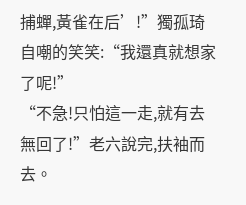捕蟬,黃雀在后’!”獨孤琦自嘲的笑笑:“我還真就想家了呢!”
“不急!只怕這一走,就有去無回了!”老六說完,扶袖而去。